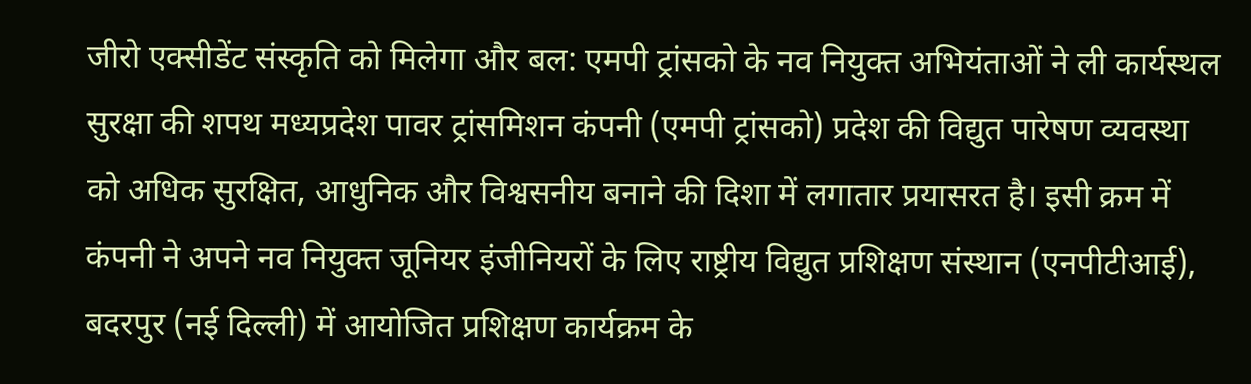जीरो एक्सीडेंट संस्कृति को मिलेगा और बल: एमपी ट्रांसको के नव नियुक्त अभियंताओं ने ली कार्यस्थल सुरक्षा की शपथ मध्यप्रदेश पावर ट्रांसमिशन कंपनी (एमपी ट्रांसको) प्रदेश की विद्युत पारेषण व्यवस्था को अधिक सुरक्षित, आधुनिक और विश्वसनीय बनाने की दिशा में लगातार प्रयासरत है। इसी क्रम में कंपनी ने अपने नव नियुक्त जूनियर इंजीनियरों के लिए राष्ट्रीय विद्युत प्रशिक्षण संस्थान (एनपीटीआई), बदरपुर (नई दिल्ली) में आयोजित प्रशिक्षण कार्यक्रम के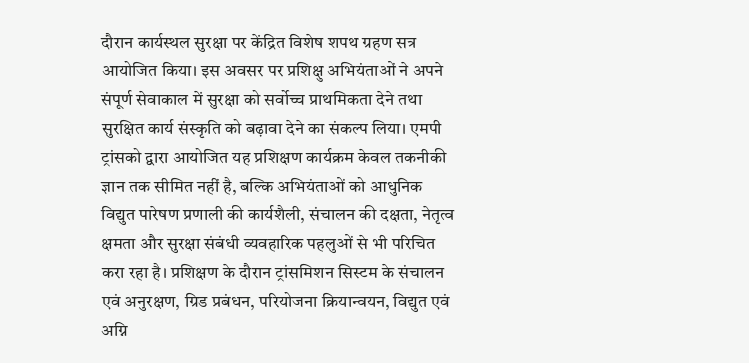दौरान कार्यस्थल सुरक्षा पर केंद्रित विशेष शपथ ग्रहण सत्र आयोजित किया। इस अवसर पर प्रशिक्षु अभियंताओं ने अपने संपूर्ण सेवाकाल में सुरक्षा को सर्वोच्च प्राथमिकता देने तथा सुरक्षित कार्य संस्कृति को बढ़ावा देने का संकल्प लिया। एमपी ट्रांसको द्वारा आयोजित यह प्रशिक्षण कार्यक्रम केवल तकनीकी ज्ञान तक सीमित नहीं है, बल्कि अभियंताओं को आधुनिक विद्युत पारेषण प्रणाली की कार्यशैली, संचालन की दक्षता, नेतृत्व क्षमता और सुरक्षा संबंधी व्यवहारिक पहलुओं से भी परिचित करा रहा है। प्रशिक्षण के दौरान ट्रांसमिशन सिस्टम के संचालन एवं अनुरक्षण, ग्रिड प्रबंधन, परियोजना क्रियान्वयन, विद्युत एवं अग्नि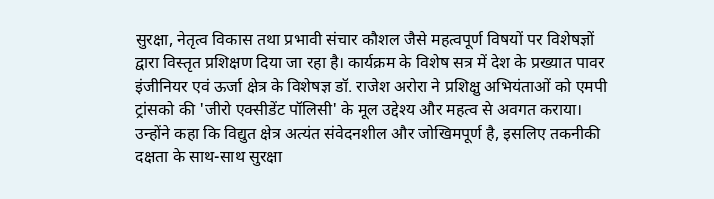सुरक्षा, नेतृत्व विकास तथा प्रभावी संचार कौशल जैसे महत्वपूर्ण विषयों पर विशेषज्ञों द्वारा विस्तृत प्रशिक्षण दिया जा रहा है। कार्यक्रम के विशेष सत्र में देश के प्रख्यात पावर इंजीनियर एवं ऊर्जा क्षेत्र के विशेषज्ञ डॉ. राजेश अरोरा ने प्रशिक्षु अभियंताओं को एमपी ट्रांसको की 'जीरो एक्सीडेंट पॉलिसी' के मूल उद्देश्य और महत्व से अवगत कराया। उन्होंने कहा कि विद्युत क्षेत्र अत्यंत संवेदनशील और जोखिमपूर्ण है, इसलिए तकनीकी दक्षता के साथ-साथ सुरक्षा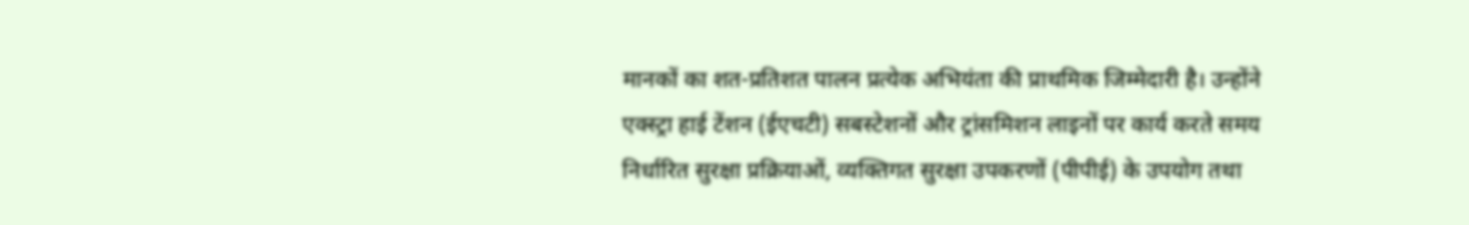मानकों का शत-प्रतिशत पालन प्रत्येक अभियंता की प्राथमिक जिम्मेदारी है। उन्होंने एक्स्ट्रा हाई टेंशन (ईएचटी) सबस्टेशनों और ट्रांसमिशन लाइनों पर कार्य करते समय निर्धारित सुरक्षा प्रक्रियाओं, व्यक्तिगत सुरक्षा उपकरणों (पीपीई) के उपयोग तथा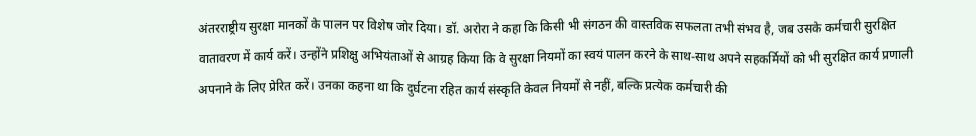अंतरराष्ट्रीय सुरक्षा मानकों के पालन पर विशेष जोर दिया। डॉ. अरोरा ने कहा कि किसी भी संगठन की वास्तविक सफलता तभी संभव है, जब उसके कर्मचारी सुरक्षित वातावरण में कार्य करें। उन्होंने प्रशिक्षु अभियंताओं से आग्रह किया कि वे सुरक्षा नियमों का स्वयं पालन करने के साथ-साथ अपने सहकर्मियों को भी सुरक्षित कार्य प्रणाली अपनाने के लिए प्रेरित करें। उनका कहना था कि दुर्घटना रहित कार्य संस्कृति केवल नियमों से नहीं, बल्कि प्रत्येक कर्मचारी की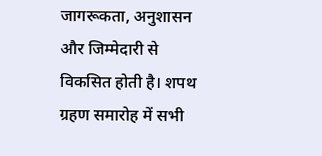जागरूकता, अनुशासन और जिम्मेदारी से विकसित होती है। शपथ ग्रहण समारोह में सभी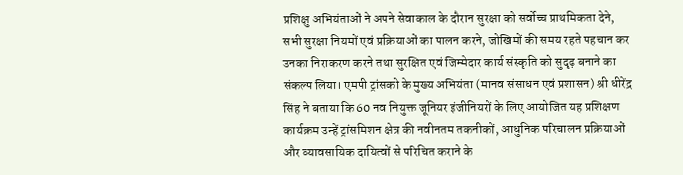प्रशिक्षु अभियंताओं ने अपने सेवाकाल के दौरान सुरक्षा को सर्वोच्च प्राथमिकता देने, सभी सुरक्षा नियमों एवं प्रक्रियाओं का पालन करने, जोखिमों की समय रहते पहचान कर उनका निराकरण करने तथा सुरक्षित एवं जिम्मेदार कार्य संस्कृति को सुदृढ़ बनाने का संकल्प लिया। एमपी ट्रांसको के मुख्य अभियंता (मानव संसाधन एवं प्रशासन) श्री धीरेंद्र सिंह ने बताया कि 60 नव नियुक्त जूनियर इंजीनियरों के लिए आयोजित यह प्रशिक्षण कार्यक्रम उन्हें ट्रांसमिशन क्षेत्र की नवीनतम तकनीकों, आधुनिक परिचालन प्रक्रियाओं और व्यावसायिक दायित्वों से परिचित कराने के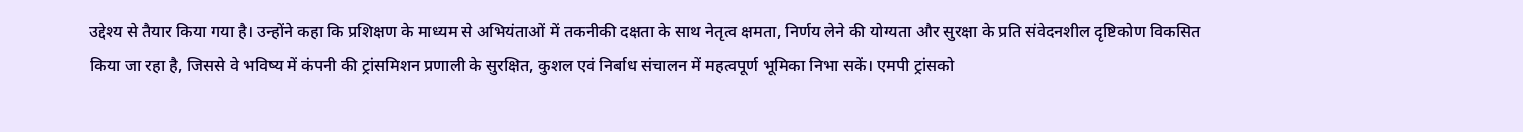उद्देश्य से तैयार किया गया है। उन्होंने कहा कि प्रशिक्षण के माध्यम से अभियंताओं में तकनीकी दक्षता के साथ नेतृत्व क्षमता, निर्णय लेने की योग्यता और सुरक्षा के प्रति संवेदनशील दृष्टिकोण विकसित किया जा रहा है, जिससे वे भविष्य में कंपनी की ट्रांसमिशन प्रणाली के सुरक्षित, कुशल एवं निर्बाध संचालन में महत्वपूर्ण भूमिका निभा सकें। एमपी ट्रांसको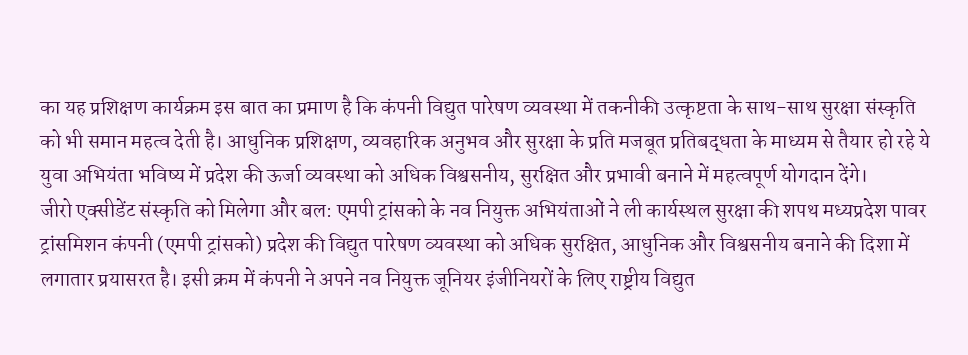का यह प्रशिक्षण कार्यक्रम इस बात का प्रमाण है कि कंपनी विद्युत पारेषण व्यवस्था में तकनीकी उत्कृष्टता के साथ-साथ सुरक्षा संस्कृति को भी समान महत्व देती है। आधुनिक प्रशिक्षण, व्यवहारिक अनुभव और सुरक्षा के प्रति मजबूत प्रतिबद्धता के माध्यम से तैयार हो रहे ये युवा अभियंता भविष्य में प्रदेश की ऊर्जा व्यवस्था को अधिक विश्वसनीय, सुरक्षित और प्रभावी बनाने में महत्वपूर्ण योगदान देंगे।
जीरो एक्सीडेंट संस्कृति को मिलेगा और बल: एमपी ट्रांसको के नव नियुक्त अभियंताओं ने ली कार्यस्थल सुरक्षा की शपथ मध्यप्रदेश पावर ट्रांसमिशन कंपनी (एमपी ट्रांसको) प्रदेश की विद्युत पारेषण व्यवस्था को अधिक सुरक्षित, आधुनिक और विश्वसनीय बनाने की दिशा में लगातार प्रयासरत है। इसी क्रम में कंपनी ने अपने नव नियुक्त जूनियर इंजीनियरों के लिए राष्ट्रीय विद्युत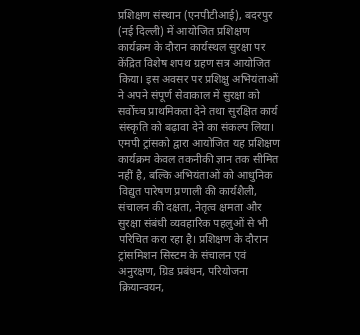प्रशिक्षण संस्थान (एनपीटीआई), बदरपुर (नई दिल्ली) में आयोजित प्रशिक्षण कार्यक्रम के दौरान कार्यस्थल सुरक्षा पर केंद्रित विशेष शपथ ग्रहण सत्र आयोजित किया। इस अवसर पर प्रशिक्षु अभियंताओं ने अपने संपूर्ण सेवाकाल में सुरक्षा को सर्वोच्च प्राथमिकता देने तथा सुरक्षित कार्य संस्कृति को बढ़ावा देने का संकल्प लिया। एमपी ट्रांसको द्वारा आयोजित यह प्रशिक्षण कार्यक्रम केवल तकनीकी ज्ञान तक सीमित नहीं है, बल्कि अभियंताओं को आधुनिक विद्युत पारेषण प्रणाली की कार्यशैली, संचालन की दक्षता, नेतृत्व क्षमता और सुरक्षा संबंधी व्यवहारिक पहलुओं से भी परिचित करा रहा है। प्रशिक्षण के दौरान ट्रांसमिशन सिस्टम के संचालन एवं अनुरक्षण, ग्रिड प्रबंधन, परियोजना क्रियान्वयन,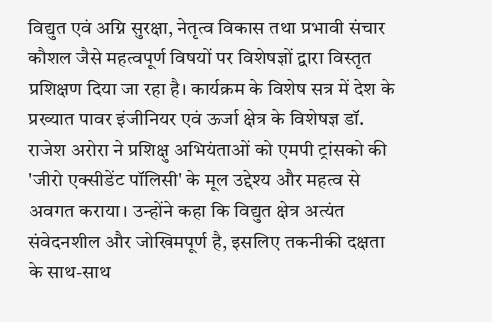विद्युत एवं अग्नि सुरक्षा, नेतृत्व विकास तथा प्रभावी संचार कौशल जैसे महत्वपूर्ण विषयों पर विशेषज्ञों द्वारा विस्तृत प्रशिक्षण दिया जा रहा है। कार्यक्रम के विशेष सत्र में देश के प्रख्यात पावर इंजीनियर एवं ऊर्जा क्षेत्र के विशेषज्ञ डॉ. राजेश अरोरा ने प्रशिक्षु अभियंताओं को एमपी ट्रांसको की 'जीरो एक्सीडेंट पॉलिसी' के मूल उद्देश्य और महत्व से अवगत कराया। उन्होंने कहा कि विद्युत क्षेत्र अत्यंत संवेदनशील और जोखिमपूर्ण है, इसलिए तकनीकी दक्षता के साथ-साथ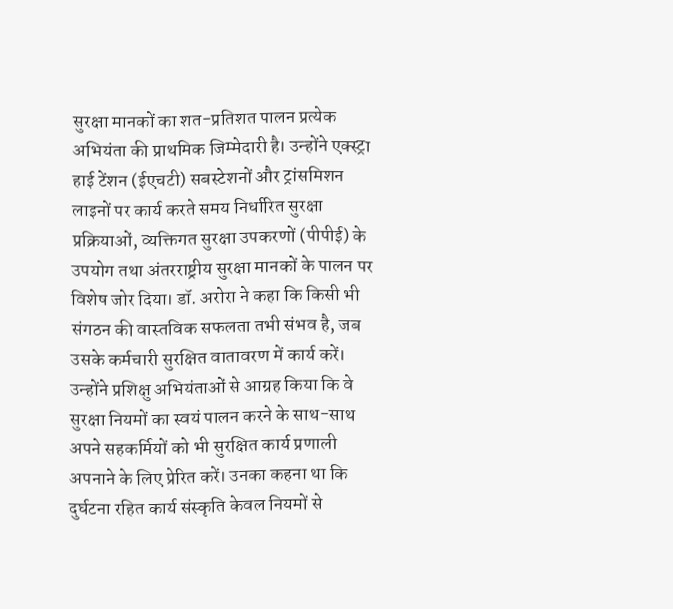सुरक्षा मानकों का शत-प्रतिशत पालन प्रत्येक अभियंता की प्राथमिक जिम्मेदारी है। उन्होंने एक्स्ट्रा हाई टेंशन (ईएचटी) सबस्टेशनों और ट्रांसमिशन लाइनों पर कार्य करते समय निर्धारित सुरक्षा प्रक्रियाओं, व्यक्तिगत सुरक्षा उपकरणों (पीपीई) के उपयोग तथा अंतरराष्ट्रीय सुरक्षा मानकों के पालन पर विशेष जोर दिया। डॉ. अरोरा ने कहा कि किसी भी संगठन की वास्तविक सफलता तभी संभव है, जब उसके कर्मचारी सुरक्षित वातावरण में कार्य करें। उन्होंने प्रशिक्षु अभियंताओं से आग्रह किया कि वे सुरक्षा नियमों का स्वयं पालन करने के साथ-साथ अपने सहकर्मियों को भी सुरक्षित कार्य प्रणाली अपनाने के लिए प्रेरित करें। उनका कहना था कि दुर्घटना रहित कार्य संस्कृति केवल नियमों से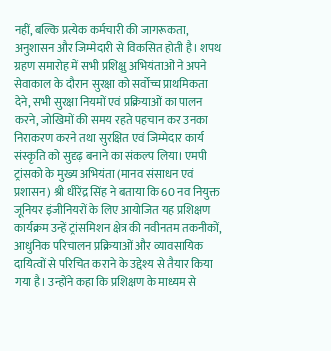नहीं, बल्कि प्रत्येक कर्मचारी की जागरूकता, अनुशासन और जिम्मेदारी से विकसित होती है। शपथ ग्रहण समारोह में सभी प्रशिक्षु अभियंताओं ने अपने सेवाकाल के दौरान सुरक्षा को सर्वोच्च प्राथमिकता देने, सभी सुरक्षा नियमों एवं प्रक्रियाओं का पालन करने, जोखिमों की समय रहते पहचान कर उनका निराकरण करने तथा सुरक्षित एवं जिम्मेदार कार्य संस्कृति को सुदृढ़ बनाने का संकल्प लिया। एमपी ट्रांसको के मुख्य अभियंता (मानव संसाधन एवं प्रशासन) श्री धीरेंद्र सिंह ने बताया कि 60 नव नियुक्त जूनियर इंजीनियरों के लिए आयोजित यह प्रशिक्षण कार्यक्रम उन्हें ट्रांसमिशन क्षेत्र की नवीनतम तकनीकों, आधुनिक परिचालन प्रक्रियाओं और व्यावसायिक दायित्वों से परिचित कराने के उद्देश्य से तैयार किया गया है। उन्होंने कहा कि प्रशिक्षण के माध्यम से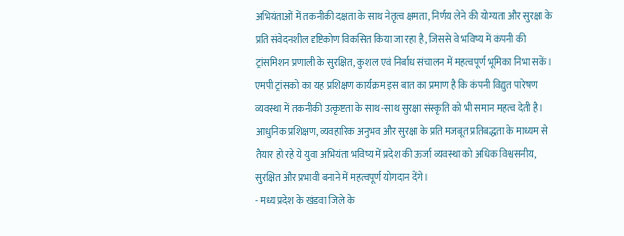अभियंताओं में तकनीकी दक्षता के साथ नेतृत्व क्षमता, निर्णय लेने की योग्यता और सुरक्षा के प्रति संवेदनशील दृष्टिकोण विकसित किया जा रहा है, जिससे वे भविष्य में कंपनी की ट्रांसमिशन प्रणाली के सुरक्षित, कुशल एवं निर्बाध संचालन में महत्वपूर्ण भूमिका निभा सकें। एमपी ट्रांसको का यह प्रशिक्षण कार्यक्रम इस बात का प्रमाण है कि कंपनी विद्युत पारेषण व्यवस्था में तकनीकी उत्कृष्टता के साथ-साथ सुरक्षा संस्कृति को भी समान महत्व देती है। आधुनिक प्रशिक्षण, व्यवहारिक अनुभव और सुरक्षा के प्रति मजबूत प्रतिबद्धता के माध्यम से तैयार हो रहे ये युवा अभियंता भविष्य में प्रदेश की ऊर्जा व्यवस्था को अधिक विश्वसनीय, सुरक्षित और प्रभावी बनाने में महत्वपूर्ण योगदान देंगे।
- मध्य प्रदेश के खंडवा जिले के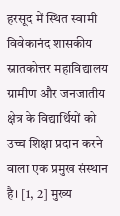हरसूद में स्थित स्वामी विवेकानंद शासकीय स्नातकोत्तर महाविद्यालय ग्रामीण और जनजातीय क्षेत्र के विद्यार्थियों को उच्च शिक्षा प्रदान करने वाला एक प्रमुख संस्थान है। [1, 2] मुख्य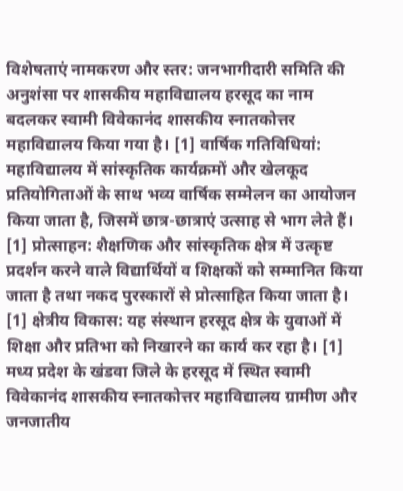विशेषताएं नामकरण और स्तर: जनभागीदारी समिति की अनुशंसा पर शासकीय महाविद्यालय हरसूद का नाम बदलकर स्वामी विवेकानंद शासकीय स्नातकोत्तर महाविद्यालय किया गया है। [1] वार्षिक गतिविधियां: महाविद्यालय में सांस्कृतिक कार्यक्रमों और खेलकूद प्रतियोगिताओं के साथ भव्य वार्षिक सम्मेलन का आयोजन किया जाता है, जिसमें छात्र-छात्राएं उत्साह से भाग लेते हैं। [1] प्रोत्साहन: शैक्षणिक और सांस्कृतिक क्षेत्र में उत्कृष्ट प्रदर्शन करने वाले विद्यार्थियों व शिक्षकों को सम्मानित किया जाता है तथा नकद पुरस्कारों से प्रोत्साहित किया जाता है। [1] क्षेत्रीय विकास: यह संस्थान हरसूद क्षेत्र के युवाओं में शिक्षा और प्रतिभा को निखारने का कार्य कर रहा है। [1] मध्य प्रदेश के खंडवा जिले के हरसूद में स्थित स्वामी विवेकानंद शासकीय स्नातकोत्तर महाविद्यालय ग्रामीण और जनजातीय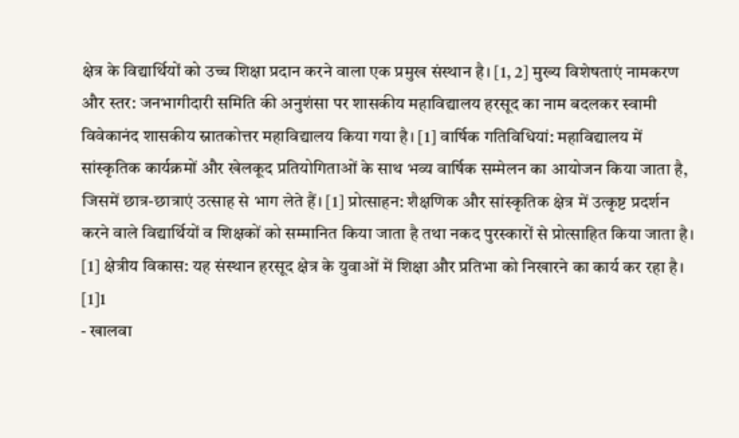क्षेत्र के विद्यार्थियों को उच्च शिक्षा प्रदान करने वाला एक प्रमुख संस्थान है। [1, 2] मुख्य विशेषताएं नामकरण और स्तर: जनभागीदारी समिति की अनुशंसा पर शासकीय महाविद्यालय हरसूद का नाम बदलकर स्वामी विवेकानंद शासकीय स्नातकोत्तर महाविद्यालय किया गया है। [1] वार्षिक गतिविधियां: महाविद्यालय में सांस्कृतिक कार्यक्रमों और खेलकूद प्रतियोगिताओं के साथ भव्य वार्षिक सम्मेलन का आयोजन किया जाता है, जिसमें छात्र-छात्राएं उत्साह से भाग लेते हैं। [1] प्रोत्साहन: शैक्षणिक और सांस्कृतिक क्षेत्र में उत्कृष्ट प्रदर्शन करने वाले विद्यार्थियों व शिक्षकों को सम्मानित किया जाता है तथा नकद पुरस्कारों से प्रोत्साहित किया जाता है। [1] क्षेत्रीय विकास: यह संस्थान हरसूद क्षेत्र के युवाओं में शिक्षा और प्रतिभा को निखारने का कार्य कर रहा है। [1]1
- खालवा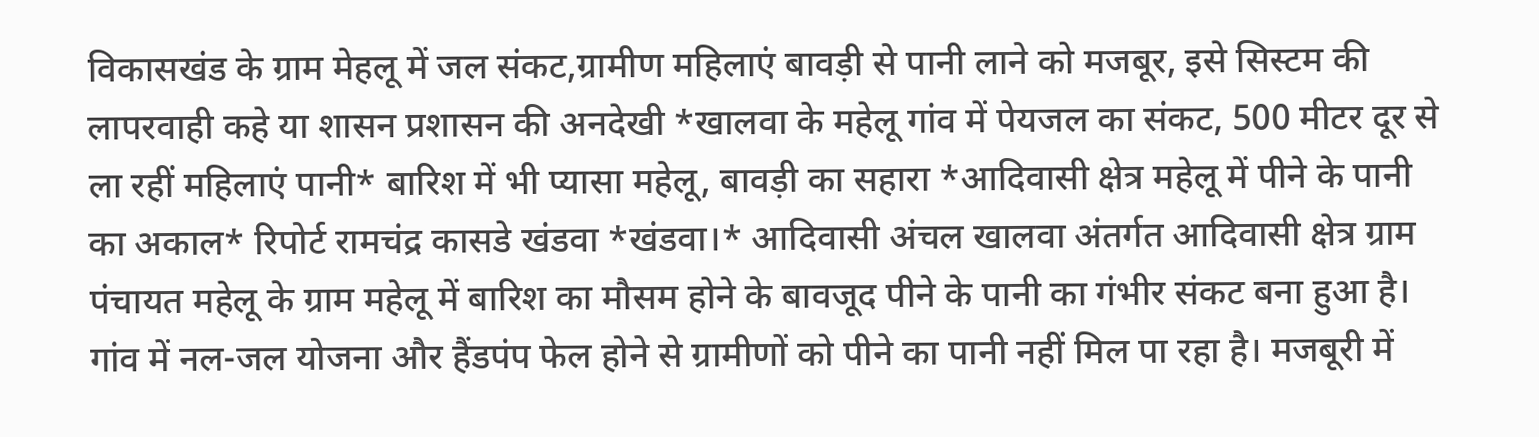विकासखंड के ग्राम मेहलू में जल संकट,ग्रामीण महिलाएं बावड़ी से पानी लाने को मजबूर, इसे सिस्टम की लापरवाही कहे या शासन प्रशासन की अनदेखी *खालवा के महेलू गांव में पेयजल का संकट, 500 मीटर दूर से ला रहीं महिलाएं पानी* बारिश में भी प्यासा महेलू, बावड़ी का सहारा *आदिवासी क्षेत्र महेलू में पीने के पानी का अकाल* रिपोर्ट रामचंद्र कासडे खंडवा *खंडवा।* आदिवासी अंचल खालवा अंतर्गत आदिवासी क्षेत्र ग्राम पंचायत महेलू के ग्राम महेलू में बारिश का मौसम होने के बावजूद पीने के पानी का गंभीर संकट बना हुआ है। गांव में नल-जल योजना और हैंडपंप फेल होने से ग्रामीणों को पीने का पानी नहीं मिल पा रहा है। मजबूरी में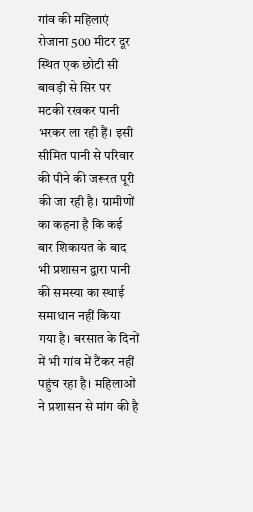गांव की महिलाएं रोजाना 500 मीटर दूर स्थित एक छोटी सी बावड़ी से सिर पर मटकी रखकर पानी भरकर ला रही हैं। इसी सीमित पानी से परिवार की पीने की जरूरत पूरी की जा रही है। ग्रामीणों का कहना है कि कई बार शिकायत के बाद भी प्रशासन द्वारा पानी की समस्या का स्थाई समाधान नहीं किया गया है। बरसात के दिनों में भी गांव में टैंकर नहीं पहुंच रहा है। महिलाओं ने प्रशासन से मांग की है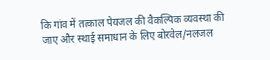कि गांव में तत्काल पेयजल की वैकल्पिक व्यवस्था की जाए और स्थाई समाधान के लिए बोरवेल/नलजल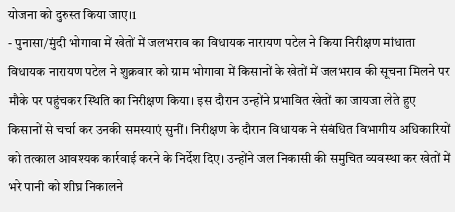योजना को दुरुस्त किया जाए।1
- पुनासा/मुंदी भोगावा में खेतों में जलभराव का विधायक नारायण पटेल ने किया निरीक्षण मांधाता विधायक नारायण पटेल ने शुक्रवार को ग्राम भोगावा में किसानों के खेतों में जलभराव की सूचना मिलने पर मौके पर पहुंचकर स्थिति का निरीक्षण किया। इस दौरान उन्होंने प्रभावित खेतों का जायजा लेते हुए किसानों से चर्चा कर उनकी समस्याएं सुनीं। निरीक्षण के दौरान विधायक ने संबंधित विभागीय अधिकारियों को तत्काल आवश्यक कार्रवाई करने के निर्देश दिए। उन्होंने जल निकासी की समुचित व्यवस्था कर खेतों में भरे पानी को शीघ्र निकालने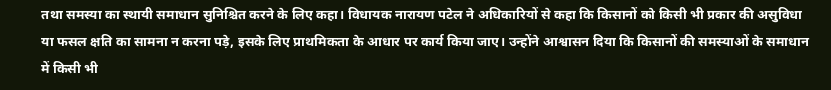तथा समस्या का स्थायी समाधान सुनिश्चित करने के लिए कहा। विधायक नारायण पटेल ने अधिकारियों से कहा कि किसानों को किसी भी प्रकार की असुविधा या फसल क्षति का सामना न करना पड़े, इसके लिए प्राथमिकता के आधार पर कार्य किया जाए। उन्होंने आश्वासन दिया कि किसानों की समस्याओं के समाधान में किसी भी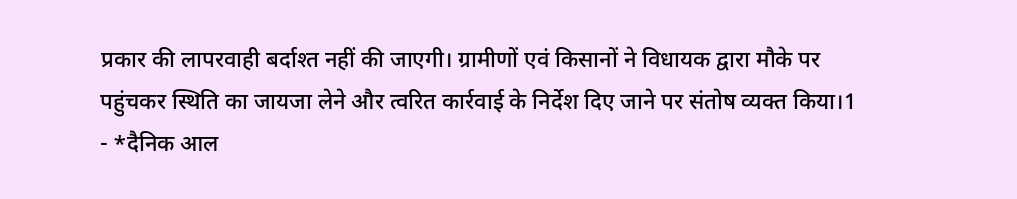प्रकार की लापरवाही बर्दाश्त नहीं की जाएगी। ग्रामीणों एवं किसानों ने विधायक द्वारा मौके पर पहुंचकर स्थिति का जायजा लेने और त्वरित कार्रवाई के निर्देश दिए जाने पर संतोष व्यक्त किया।1
- *दैनिक आल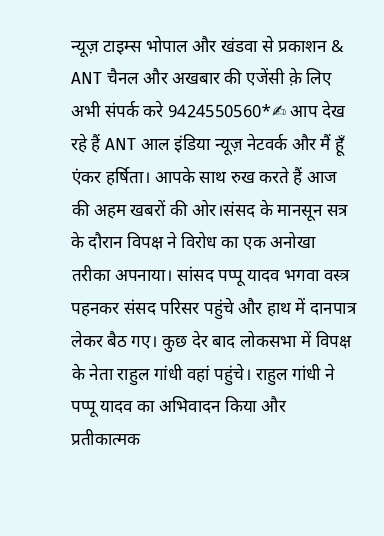न्यूज़ टाइम्स भोपाल और खंडवा से प्रकाशन & ANT चैनल और अखबार की एजेंसी क़े लिए अभी संपर्क करे 9424550560*✍ आप देख रहे हैं ANT आल इंडिया न्यूज़ नेटवर्क और मैं हूँ एंकर हर्षिता। आपके साथ रुख करते हैं आज की अहम खबरों की ओर।संसद के मानसून सत्र के दौरान विपक्ष ने विरोध का एक अनोखा तरीका अपनाया। सांसद पप्पू यादव भगवा वस्त्र पहनकर संसद परिसर पहुंचे और हाथ में दानपात्र लेकर बैठ गए। कुछ देर बाद लोकसभा में विपक्ष के नेता राहुल गांधी वहां पहुंचे। राहुल गांधी ने पप्पू यादव का अभिवादन किया और प्रतीकात्मक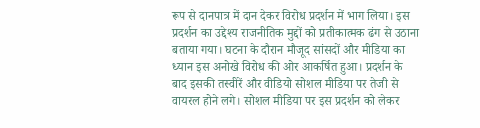रूप से दानपात्र में दान देकर विरोध प्रदर्शन में भाग लिया। इस प्रदर्शन का उद्देश्य राजनीतिक मुद्दों को प्रतीकात्मक ढंग से उठाना बताया गया। घटना के दौरान मौजूद सांसदों और मीडिया का ध्यान इस अनोखे विरोध की ओर आकर्षित हुआ। प्रदर्शन के बाद इसकी तस्वीरें और वीडियो सोशल मीडिया पर तेजी से वायरल होने लगे। सोशल मीडिया पर इस प्रदर्शन को लेकर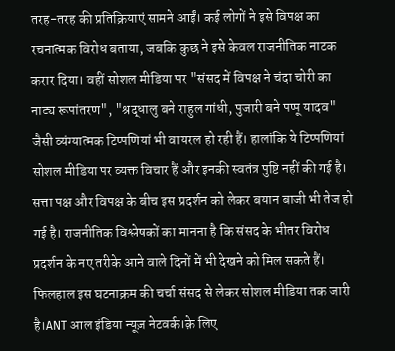तरह-तरह की प्रतिक्रियाएं सामने आईं। कई लोगों ने इसे विपक्ष का रचनात्मक विरोध बताया, जबकि कुछ ने इसे केवल राजनीतिक नाटक करार दिया। वहीं सोशल मीडिया पर "संसद में विपक्ष ने चंदा चोरी का नाट्य रूपांतरण", "श्रद्धालु बने राहुल गांधी, पुजारी बने पप्पू यादव" जैसी व्यंग्यात्मक टिप्पणियां भी वायरल हो रही हैं। हालांकि ये टिप्पणियां सोशल मीडिया पर व्यक्त विचार हैं और इनकी स्वतंत्र पुष्टि नहीं की गई है। सत्ता पक्ष और विपक्ष के बीच इस प्रदर्शन को लेकर बयान बाजी भी तेज हो गई है। राजनीतिक विश्लेषकों का मानना है कि संसद के भीतर विरोध प्रदर्शन के नए तरीके आने वाले दिनों में भी देखने को मिल सकते हैं। फिलहाल इस घटनाक्रम की चर्चा संसद से लेकर सोशल मीडिया तक जारी है।ANT आल इंडिया न्यूज़ नेटवर्क।क़े लिए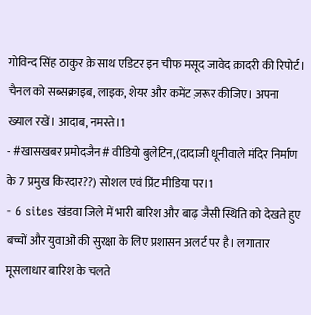गोविन्द सिंह ठाकुर क़े साथ एडिटर इन चीफ मसूद जावेद क़ादरी की रिपोर्ट। चैनल को सब्सक्राइब, लाइक, शेयर और कमेंट ज़रूर कीजिए। अपना ख्याल रखें। आदाब, नमस्ते।1
- #खासखबर प्रमोदजैन# वीडियो बुलेटिन,(दादाजी धूनीवाले मंदिर निर्माण के 7 प्रमुख किरदार??) सोशल एवं प्रिंट मीडिया पर।1
- 6 sites खंडवा जिले में भारी बारिश और बाढ़ जैसी स्थिति को देखते हुए बच्चों और युवाओं की सुरक्षा के लिए प्रशासन अलर्ट पर है। लगातार मूसलाधार बारिश के चलते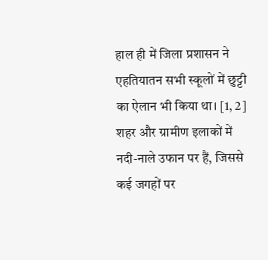हाल ही में जिला प्रशासन ने एहतियातन सभी स्कूलों में छुट्टी का ऐलान भी किया था। [1, 2] शहर और ग्रामीण इलाकों में नदी-नाले उफान पर हैं, जिससे कई जगहों पर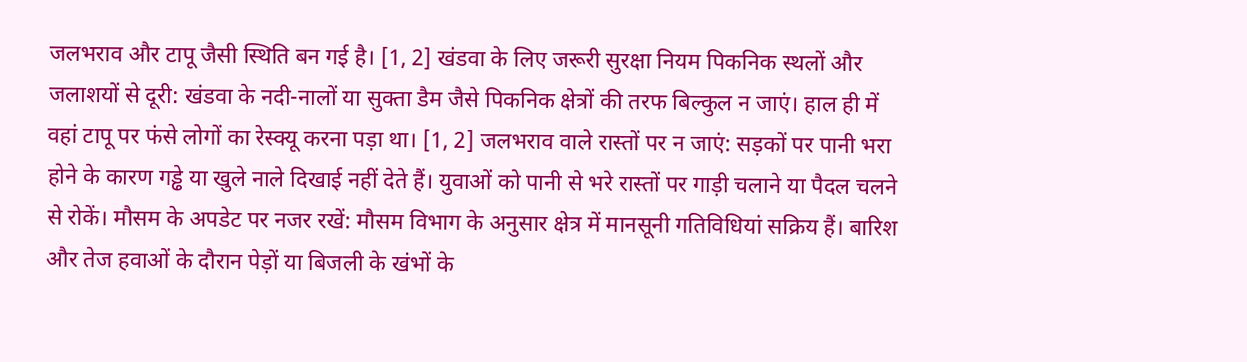जलभराव और टापू जैसी स्थिति बन गई है। [1, 2] खंडवा के लिए जरूरी सुरक्षा नियम पिकनिक स्थलों और जलाशयों से दूरी: खंडवा के नदी-नालों या सुक्ता डैम जैसे पिकनिक क्षेत्रों की तरफ बिल्कुल न जाएं। हाल ही में वहां टापू पर फंसे लोगों का रेस्क्यू करना पड़ा था। [1, 2] जलभराव वाले रास्तों पर न जाएं: सड़कों पर पानी भरा होने के कारण गड्ढे या खुले नाले दिखाई नहीं देते हैं। युवाओं को पानी से भरे रास्तों पर गाड़ी चलाने या पैदल चलने से रोकें। मौसम के अपडेट पर नजर रखें: मौसम विभाग के अनुसार क्षेत्र में मानसूनी गतिविधियां सक्रिय हैं। बारिश और तेज हवाओं के दौरान पेड़ों या बिजली के खंभों के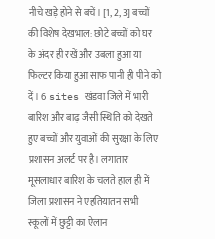नीचे खड़े होने से बचें। [1, 2, 3] बच्चों की विशेष देखभाल: छोटे बच्चों को घर के अंदर ही रखें और उबला हुआ या फिल्टर किया हुआ साफ पानी ही पीने को दें। 6 sites खंडवा जिले में भारी बारिश और बाढ़ जैसी स्थिति को देखते हुए बच्चों और युवाओं की सुरक्षा के लिए प्रशासन अलर्ट पर है। लगातार मूसलाधार बारिश के चलते हाल ही में जिला प्रशासन ने एहतियातन सभी स्कूलों में छुट्टी का ऐलान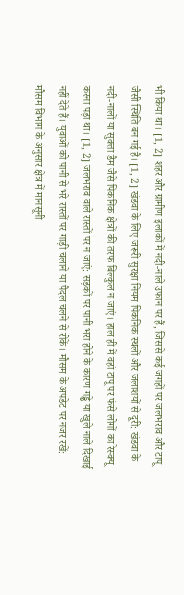भी किया था। [1, 2] शहर और ग्रामीण इलाकों में नदी-नाले उफान पर हैं, जिससे कई जगहों पर जलभराव और टापू जैसी स्थिति बन गई है। [1, 2] खंडवा के लिए जरूरी सुरक्षा नियम पिकनिक स्थलों और जलाशयों से दूरी: खंडवा के नदी-नालों या सुक्ता डैम जैसे पिकनिक क्षेत्रों की तरफ बिल्कुल न जाएं। हाल ही में वहां टापू पर फंसे लोगों का रेस्क्यू करना पड़ा था। [1, 2] जलभराव वाले रास्तों पर न जाएं: सड़कों पर पानी भरा होने के कारण गड्ढे या खुले नाले दिखाई नहीं देते हैं। युवाओं को पानी से भरे रास्तों पर गाड़ी चलाने या पैदल चलने से रोकें। मौसम के अपडेट पर नजर रखें: मौसम विभाग के अनुसार क्षेत्र में मानसूनी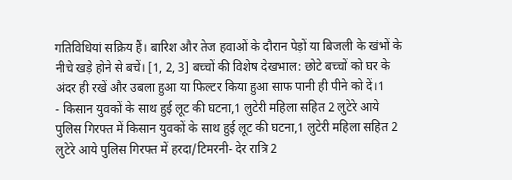गतिविधियां सक्रिय हैं। बारिश और तेज हवाओं के दौरान पेड़ों या बिजली के खंभों के नीचे खड़े होने से बचें। [1, 2, 3] बच्चों की विशेष देखभाल: छोटे बच्चों को घर के अंदर ही रखें और उबला हुआ या फिल्टर किया हुआ साफ पानी ही पीने को दें।1
- किसान युवकों के साथ हुई लूट की घटना,1 लुटेरी महिला सहित 2 लुटेरे आये पुलिस गिरफ्त में किसान युवकों के साथ हुई लूट की घटना,1 लुटेरी महिला सहित 2 लुटेरे आये पुलिस गिरफ्त में हरदा/टिमरनी- देर रात्रि 2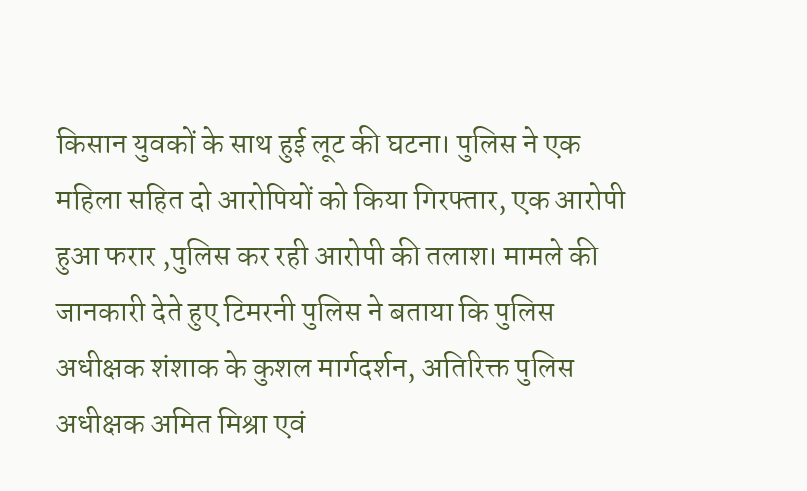किसान युवकों के साथ हुई लूट की घटना। पुलिस ने एक महिला सहित दो आरोपियों को किया गिरफ्तार, एक आरोपी हुआ फरार ,पुलिस कर रही आरोपी की तलाश। मामले की जानकारी देते हुए टिमरनी पुलिस ने बताया कि पुलिस अधीक्षक शंशाक के कुशल मार्गदर्शन, अतिरिक्त पुलिस अधीक्षक अमित मिश्रा एवं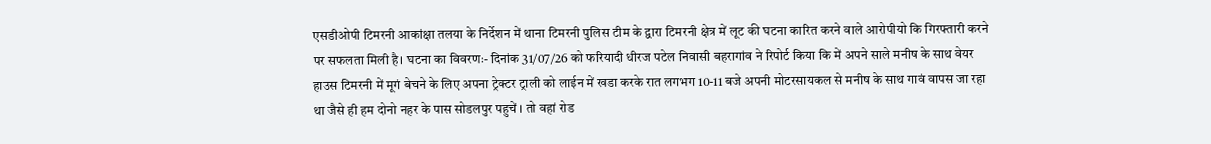एसडीओपी टिमरनी आकांक्षा तलया के निर्देशन में थाना टिमरनी पुलिस टीम के द्वारा टिमरनी क्षेत्र में लूट की घटना कारित करने वाले आरोपीयो कि गिरफ्तारी करने पर सफलता मिली है। घटना का विवरणः- दिनांक 31/07/26 को फरियादी धीरज पटेल निवासी बहरागांव ने रिपोर्ट किया कि में अपने साले मनीष के साथ वेयर हाउस टिमरनी में मूगं बेचने के लिए अपना ट्रेक्टर ट्राली को लाईन में खडा करके रात लगभग 10-11 बजे अपनी मोटरसायकल से मनीष के साथ गावं वापस जा रहा था जैसे ही हम दोनो नहर के पास सोडलपुर पहुचें । तो वहां रोड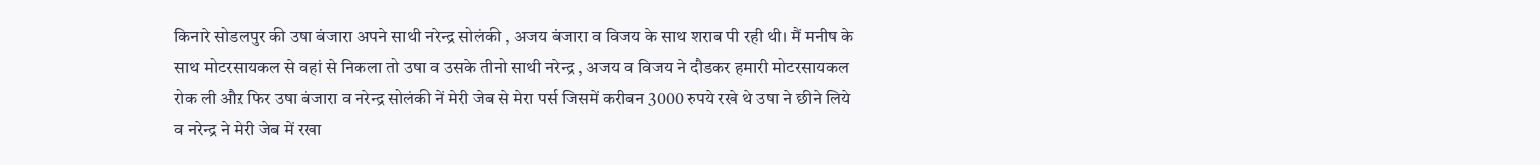किनारे सोडलपुर की उषा बंजारा अपने साथी नरेन्द्र सोलंकी , अजय बंजारा व विजय के साथ शराब पी रही थी। मैं मनीष के साथ मोटरसायकल से वहां से निकला तो उषा व उसके तीनो साथी नरेन्द्र , अजय व विजय ने दौडकर हमारी मोटरसायकल रोक ली औऱ फिर उषा बंजारा व नरेन्द्र सोलंकी नें मेरी जेब से मेरा पर्स जिसमें करीबन 3000 रुपये रखे थे उषा ने छीने लिये व नरेन्द्र ने मेरी जेब में रखा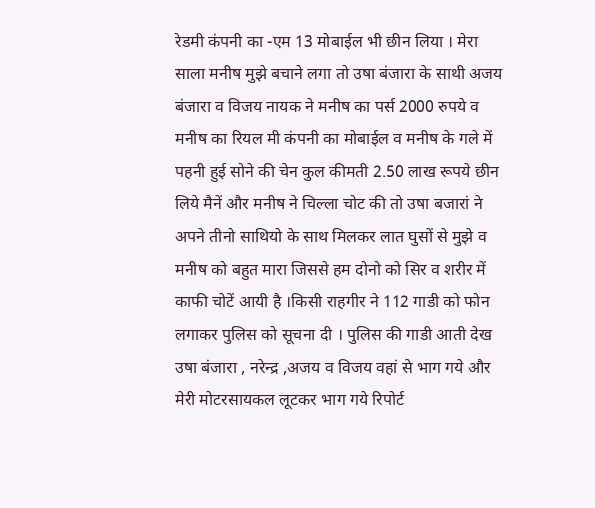रेडमी कंपनी का -एम 13 मोबाईल भी छीन लिया । मेरा साला मनीष मुझे बचाने लगा तो उषा बंजारा के साथी अजय बंजारा व विजय नायक ने मनीष का पर्स 2000 रुपये व मनीष का रियल मी कंपनी का मोबाईल व मनीष के गले में पहनी हुई सोने की चेन कुल कीमती 2.50 लाख रूपये छीन लिये मैनें और मनीष ने चिल्ला चोट की तो उषा बजारां ने अपने तीनो साथियो के साथ मिलकर लात घुसों से मुझे व मनीष को बहुत मारा जिससे हम दोनो को सिर व शरीर में काफी चोटें आयी है ।किसी राहगीर ने 112 गाडी को फोन लगाकर पुलिस को सूचना दी । पुलिस की गाडी आती देख उषा बंजारा , नरेन्द्र ,अजय व विजय वहां से भाग गये और मेरी मोटरसायकल लूटकर भाग गये रिपोर्ट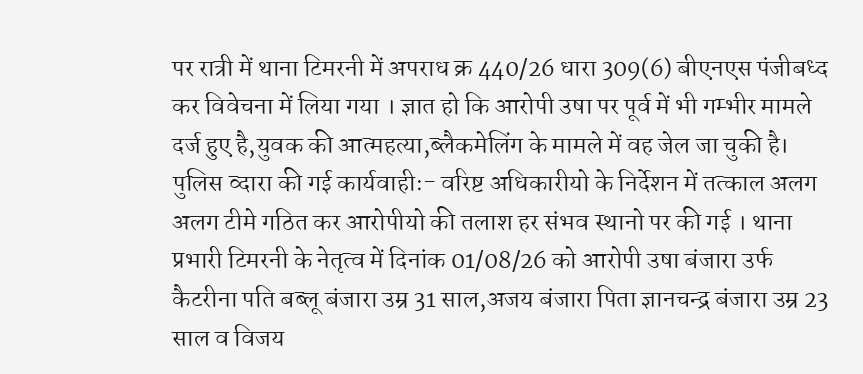पर रात्री में थाना टिमरनी में अपराध क्र 440/26 धारा 309(6) बीएनएस पंजीबध्द कर विवेचना में लिया गया । ज्ञात हो कि आरोपी उषा पर पूर्व में भी गम्भीर मामले दर्ज हुए है,युवक की आत्महत्या,ब्लैकमेलिंग के मामले में वह जेल जा चुकी है। पुलिस व्दारा की गई कार्यवाहीः- वरिष्ट अधिकारीयो के निर्देशन में तत्काल अलग अलग टीमे गठित कर आरोपीयो की तलाश हर संभव स्थानो पर की गई । थाना प्रभारी टिमरनी के नेतृत्व में दिनांक 01/08/26 को आरोपी उषा बंजारा उर्फ कैटरीना पति बब्लू बंजारा उम्र 31 साल,अजय बंजारा पिता ज्ञानचन्द्र बंजारा उम्र 23 साल व विजय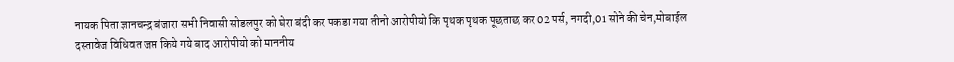नायक पिता ज्ञानचन्द्र बंजारा सभी निवासी सोडलपुर को घेरा बंदी कर पकडा गया तीनो आरोपीयो कि पृथक पृथक पूछताछ कर 02 पर्स, नगदी,01 सोने की चेन,मोबाईल दस्तावेज विधिवत जप्त किये गये बाद आरोपीयो को माननीय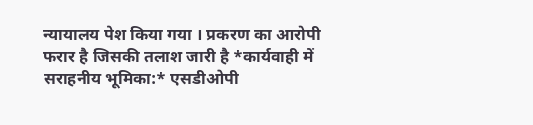न्यायालय पेश किया गया । प्रकरण का आरोपी फरार है जिसकी तलाश जारी है *कार्यवाही में सराहनीय भूमिका:* एसडीओपी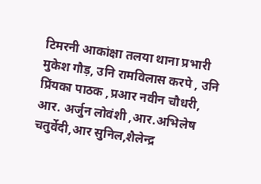टिमरनी आकांक्षा तलया थाना प्रभारी मुकेश गौड़, उनि रामविलास करपे , उनि प्रिंयका पाठक ,प्रआर नवीन चौधरी, आर. अर्जुन लोवंशी ,आर.अभिलेष चतुर्वेदी,आर सुनिल,शैलेन्द्र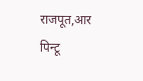राजपूत,आर पिन्टू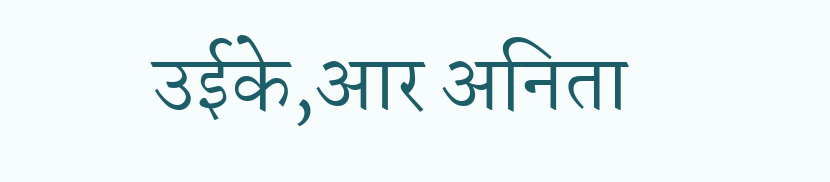उईके,आर अनिता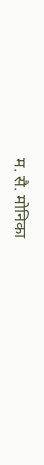म. सै. मोनिका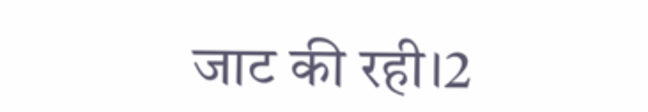जाट की रही।2